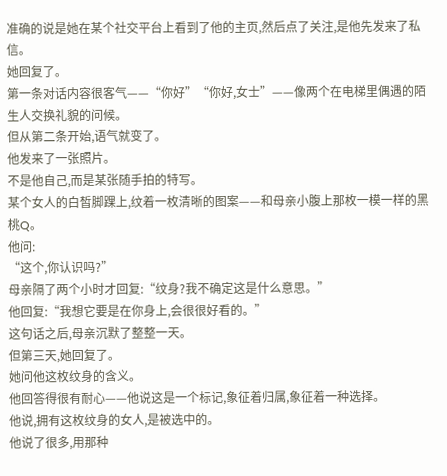准确的说是她在某个社交平台上看到了他的主页,然后点了关注,是他先发来了私信。
她回复了。
第一条对话内容很客气——“你好”“你好,女士”——像两个在电梯里偶遇的陌生人交换礼貌的问候。
但从第二条开始,语气就变了。
他发来了一张照片。
不是他自己,而是某张随手拍的特写。
某个女人的白皙脚踝上,纹着一枚清晰的图案——和母亲小腹上那枚一模一样的黑桃Q。
他问:
“这个,你认识吗?”
母亲隔了两个小时才回复:“纹身?我不确定这是什么意思。”
他回复:“我想它要是在你身上,会很很好看的。”
这句话之后,母亲沉默了整整一天。
但第三天,她回复了。
她问他这枚纹身的含义。
他回答得很有耐心——他说这是一个标记,象征着归属,象征着一种选择。
他说,拥有这枚纹身的女人,是被选中的。
他说了很多,用那种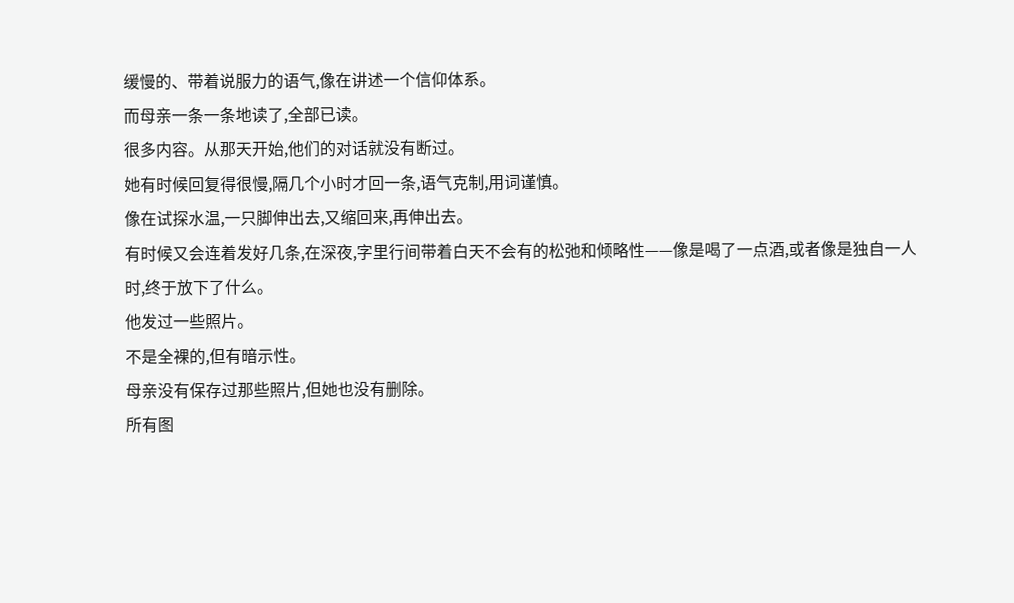缓慢的、带着说服力的语气,像在讲述一个信仰体系。
而母亲一条一条地读了,全部已读。
很多内容。从那天开始,他们的对话就没有断过。
她有时候回复得很慢,隔几个小时才回一条,语气克制,用词谨慎。
像在试探水温,一只脚伸出去,又缩回来,再伸出去。
有时候又会连着发好几条,在深夜,字里行间带着白天不会有的松弛和倾略性——像是喝了一点酒,或者像是独自一人时,终于放下了什么。
他发过一些照片。
不是全裸的,但有暗示性。
母亲没有保存过那些照片,但她也没有删除。
所有图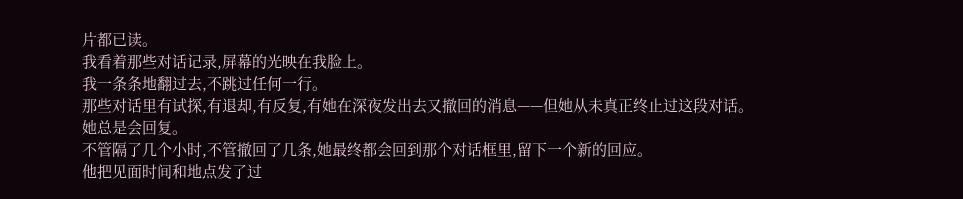片都已读。
我看着那些对话记录,屏幕的光映在我脸上。
我一条条地翻过去,不跳过任何一行。
那些对话里有试探,有退却,有反复,有她在深夜发出去又撤回的消息——但她从未真正终止过这段对话。
她总是会回复。
不管隔了几个小时,不管撤回了几条,她最终都会回到那个对话框里,留下一个新的回应。
他把见面时间和地点发了过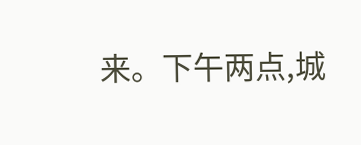来。下午两点,城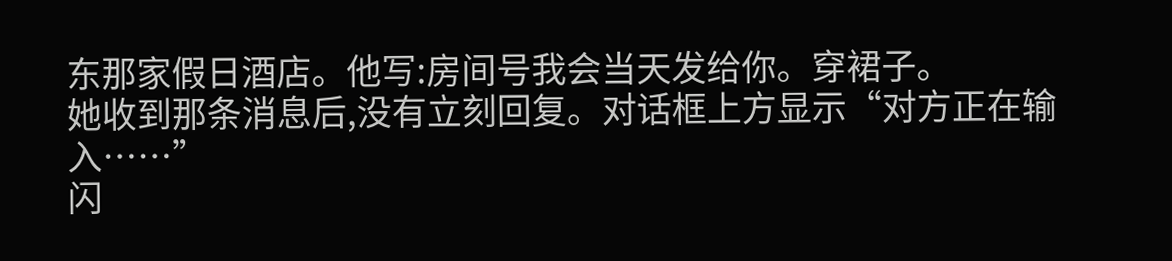东那家假日酒店。他写:房间号我会当天发给你。穿裙子。
她收到那条消息后,没有立刻回复。对话框上方显示“对方正在输入……”
闪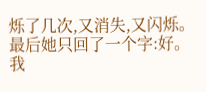烁了几次,又消失,又闪烁。最后她只回了一个字:好。
我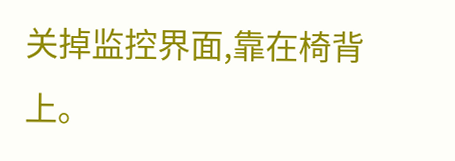关掉监控界面,靠在椅背上。